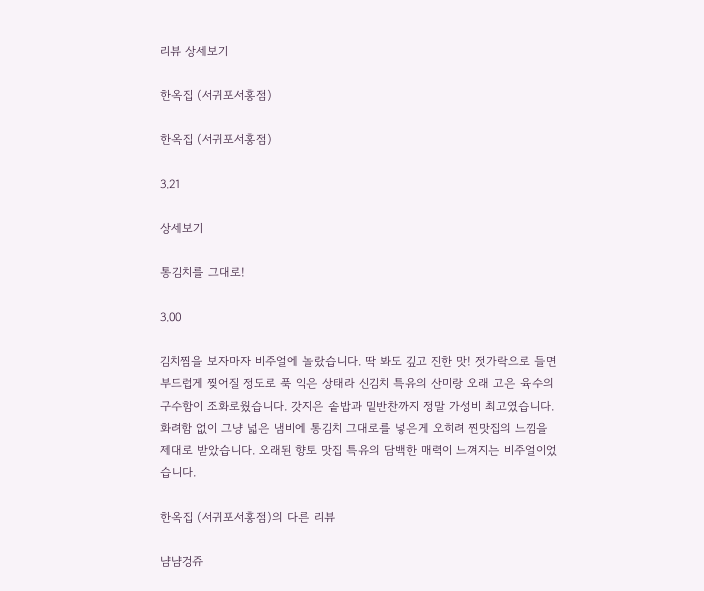리뷰 상세보기

한옥집 (서귀포서홍점)

한옥집 (서귀포서홍점)

3.21

상세보기

통김치를 그대로!

3.00

김치찜을 보자마자 비주얼에 놀랐습니다. 딱 봐도 깊고 진한 맛! 젓가락으로 들면 부드럽게 찢어질 정도로 푹 익은 상태라 신김치 특유의 산미랑 오래 고은 육수의 구수함이 조화로웠습니다. 갓지은 솥밥과 밑반찬까지 정말 가성비 최고였습니다. 화려함 없이 그냥 넓은 냄비에 통김치 그대로를 넣은게 오히려 찐맛집의 느낌을 제대로 받았습니다. 오래된 향토 맛집 특유의 담백한 매력이 느껴지는 비주얼이었습니다.

한옥집 (서귀포서홍점)의 다른 리뷰

냠냠겅쥬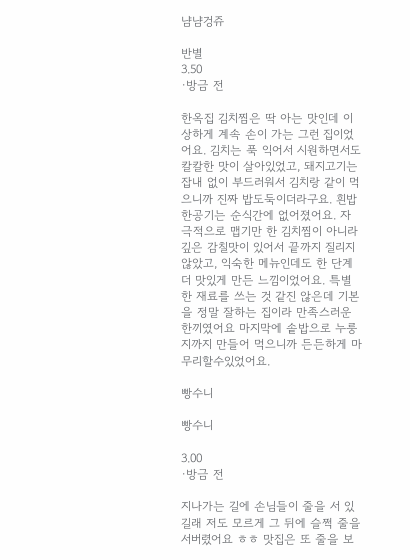냠냠겅쥬

반별
3.50
·방금 전

한옥집 김치찜은 딱 아는 맛인데 이상하게 계속 손이 가는 그런 집이었어요. 김치는 푹 익어서 시원하면서도 칼칼한 맛이 살아있었고, 돼지고기는 잡내 없이 부드러워서 김치랑 같이 먹으니까 진짜 밥도둑이더라구요. 흰밥 한공기는 순식간에 없어졌어요. 자극적으로 맵기만 한 김치찜이 아니라 깊은 감칠맛이 있어서 끝까지 질리지 않았고, 익숙한 메뉴인데도 한 단계 더 맛있게 만든 느낌이었어요. 특별한 재료를 쓰는 것 같진 않은데 기본을 정말 잘하는 집이라 만족스러운 한끼였어요 마지막에 솥밥으로 누룽지까지 만들어 먹으니까 든든하게 마무리할수있었어요.

빵수니

빵수니

3.00
·방금 전

지나가는 길에 손님들이 줄을 서 있길래 저도 모르게 그 뒤에 슬쩍 줄을 서버렸어요 ㅎㅎ 맛집은 또 줄을 보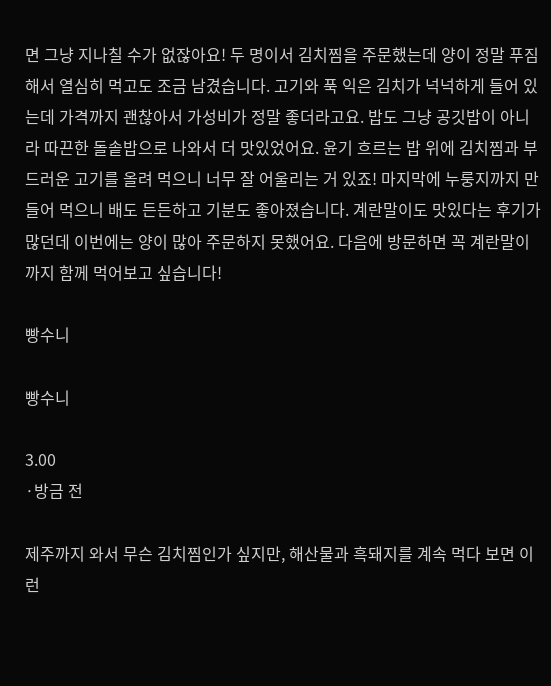면 그냥 지나칠 수가 없잖아요! 두 명이서 김치찜을 주문했는데 양이 정말 푸짐해서 열심히 먹고도 조금 남겼습니다. 고기와 푹 익은 김치가 넉넉하게 들어 있는데 가격까지 괜찮아서 가성비가 정말 좋더라고요. 밥도 그냥 공깃밥이 아니라 따끈한 돌솥밥으로 나와서 더 맛있었어요. 윤기 흐르는 밥 위에 김치찜과 부드러운 고기를 올려 먹으니 너무 잘 어울리는 거 있죠! 마지막에 누룽지까지 만들어 먹으니 배도 든든하고 기분도 좋아졌습니다. 계란말이도 맛있다는 후기가 많던데 이번에는 양이 많아 주문하지 못했어요. 다음에 방문하면 꼭 계란말이까지 함께 먹어보고 싶습니다!

빵수니

빵수니

3.00
·방금 전

제주까지 와서 무슨 김치찜인가 싶지만, 해산물과 흑돼지를 계속 먹다 보면 이런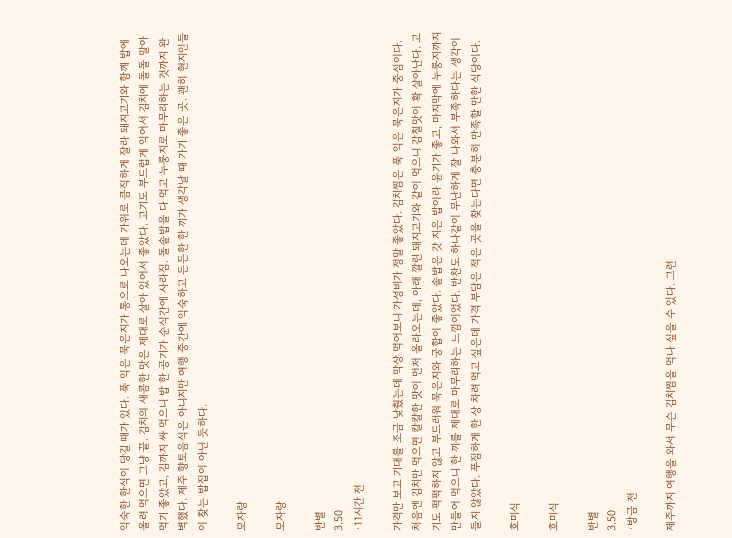익숙한 한식이 당길 때가 있다. 푹 익은 묵은지가 통으로 나오는데 가위로 큼직하게 잘라 돼지고기와 함께 밥에 올려 먹으면 그냥 끝. 김치의 새콤한 맛은 제대로 살아 있어서 좋았다. 고기도 부드럽게 익어서 김치에 돌돌 말아 먹기 좋았고, 김까지 싸 먹으니 밥 한 공기가 순식간에 사라짐. 돌솥밥을 다 먹고 누룽지로 마무리하는 것까지 완벽했다. 제주 향토음식은 아니지만 여행 중간에 익숙하고 든든한 한 끼가 생각날 때 가기 좋은 곳. 괜히 현지인들이 찾는 밥집이 아닌 듯하다.

모자랑

모자랑

반별
3.50
·11시간 전

가격만 보고 기대를 조금 낮췄는데 막상 먹어보니 가성비가 정말 좋았다. 김치찜은 푹 익은 묵은지가 중심이다. 처음엔 김치만 먹으면 칼칼한 맛이 먼저 올라오는데, 아래 깔린 돼지고기와 같이 먹으니 감칠맛이 확 살아난다. 고기도 퍽퍽하지 않고 부드러워 묵은지와 궁합이 좋았다. 솥밥은 갓 지은 밥이라 윤기가 좋고, 마지막에 누룽지까지 만들어 먹으니 한 끼를 제대로 마무리하는 느낌이었다. 반찬도 하나같이 무난하게 잘 나와서 부족하다는 생각이 들지 않았다. 푸짐하게 한 상 차려 먹고 싶은데 가격 부담은 적은 곳을 찾는다면 충분히 만족할 만한 식당이다.

호미식

호미식

반별
3.50
·방금 전

제주까지 여행을 와서 무슨 김치찜을 먹나 싶을 수 있다. 그런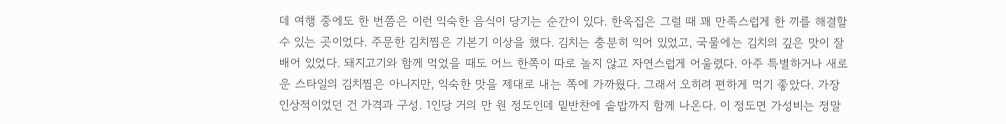데 여행 중에도 한 번쯤은 이런 익숙한 음식이 당기는 순간이 있다. 한옥집은 그럴 때 꽤 만족스럽게 한 끼를 해결할 수 있는 곳이었다. 주문한 김치찜은 기본기 이상을 했다. 김치는 충분히 익어 있었고, 국물에는 김치의 깊은 맛이 잘 배어 있었다. 돼지고기와 함께 먹었을 때도 어느 한쪽이 따로 놀지 않고 자연스럽게 어울렸다. 아주 특별하거나 새로운 스타일의 김치찜은 아니지만, 익숙한 맛을 제대로 내는 쪽에 가까웠다. 그래서 오히려 편하게 먹기 좋았다. 가장 인상적이었던 건 가격과 구성. 1인당 거의 만 원 정도인데 밑반찬에 솥밥까지 함께 나온다. 이 정도면 가성비는 정말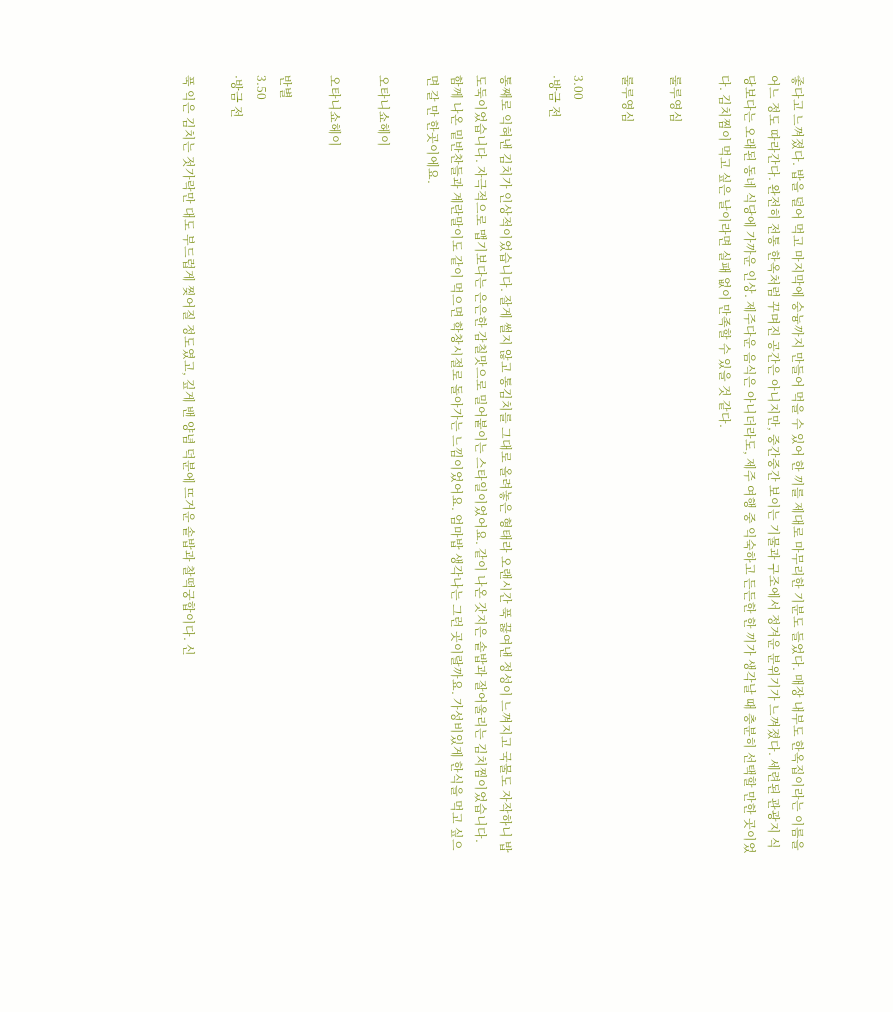좋다고 느껴졌다. 밥을 덜어 먹고 마지막에 숭늉까지 만들어 먹을 수 있어 한 끼를 제대로 마무리한 기분도 들었다. 매장 내부도 한옥집이라는 이름을 어느 정도 따라간다. 완전히 전통 한옥처럼 꾸며진 공간은 아니지만, 중간중간 보이는 기물과 구조에서 정겨운 분위기가 느껴졌다. 세련된 관광지 식당보다는 오래된 동네 식당에 가까운 인상. 제주다운 음식은 아니더라도, 제주 여행 중 익숙하고 든든한 한 끼가 생각날 때 충분히 선택할 만한 곳이었다. 김치찜이 먹고 싶은 날이라면 실패 없이 만족할 수 있을 것 같다.

룰루영심

룰루영심

3.00
·방금 전

통째로 익혀낸 김치가 인상적이었습니다. 잘게 썰지 않고 통김치를 그대로 올려놓은 형태라 오랜시간 푹 끓여낸 정성이 느껴지고 국물도 자작하니 밥도둑이었습니다. 자극적으로 맵기보다는 은은한 감칠맛으로 밀어붙이는 스타일이었어요. 같이 나온 갓지은 솥밥과 잘어울리는 김치찜이었습니다. 함께 나온 밑반찬들과 계란말이도 같이 먹으면 학창시절로 돌아가는 느낌이었어요. 엄마밥 생각나는 그런 곳이랄까요. 가성비있게 한식을 먹고 싶으면 갈 만 한곳이에요.

오타니쇼헤이

오타니쇼헤이

반별
3.50
·방금 전

푹 익은 김치는 젓가락만 대도 부드럽게 찢어질 정도였고, 깊게 밴 양념 덕분에 뜨거운 솥밥과 찰떡궁합이다. 신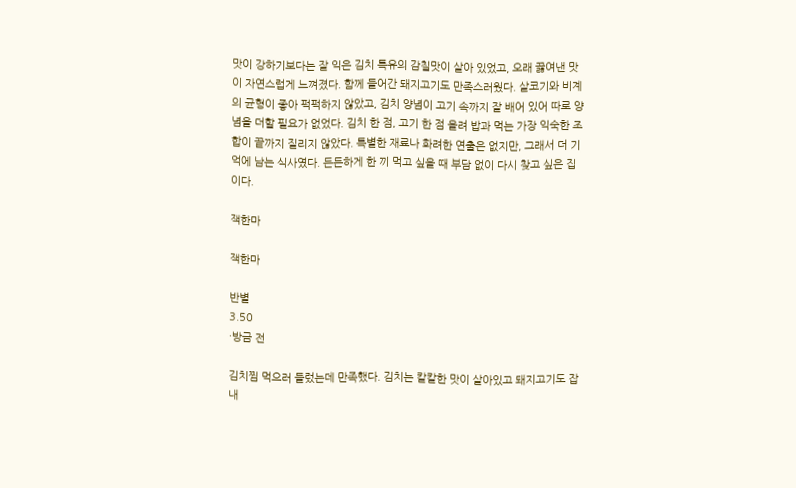맛이 강하기보다는 잘 익은 김치 특유의 감칠맛이 살아 있었고, 오래 끓여낸 맛이 자연스럽게 느껴졌다. 함께 들어간 돼지고기도 만족스러웠다. 살코기와 비계의 균형이 좋아 퍽퍽하지 않았고, 김치 양념이 고기 속까지 잘 배어 있어 따로 양념을 더할 필요가 없었다. 김치 한 점, 고기 한 점 올려 밥과 먹는 가장 익숙한 조합이 끝까지 질리지 않았다. 특별한 재료나 화려한 연출은 없지만, 그래서 더 기억에 남는 식사였다. 든든하게 한 끼 먹고 싶을 때 부담 없이 다시 찾고 싶은 집이다.

잭한마

잭한마

반별
3.50
·방금 전

김치찜 먹으러 들렀는데 만족했다. 김치는 칼칼한 맛이 살아있고 돼지고기도 잡내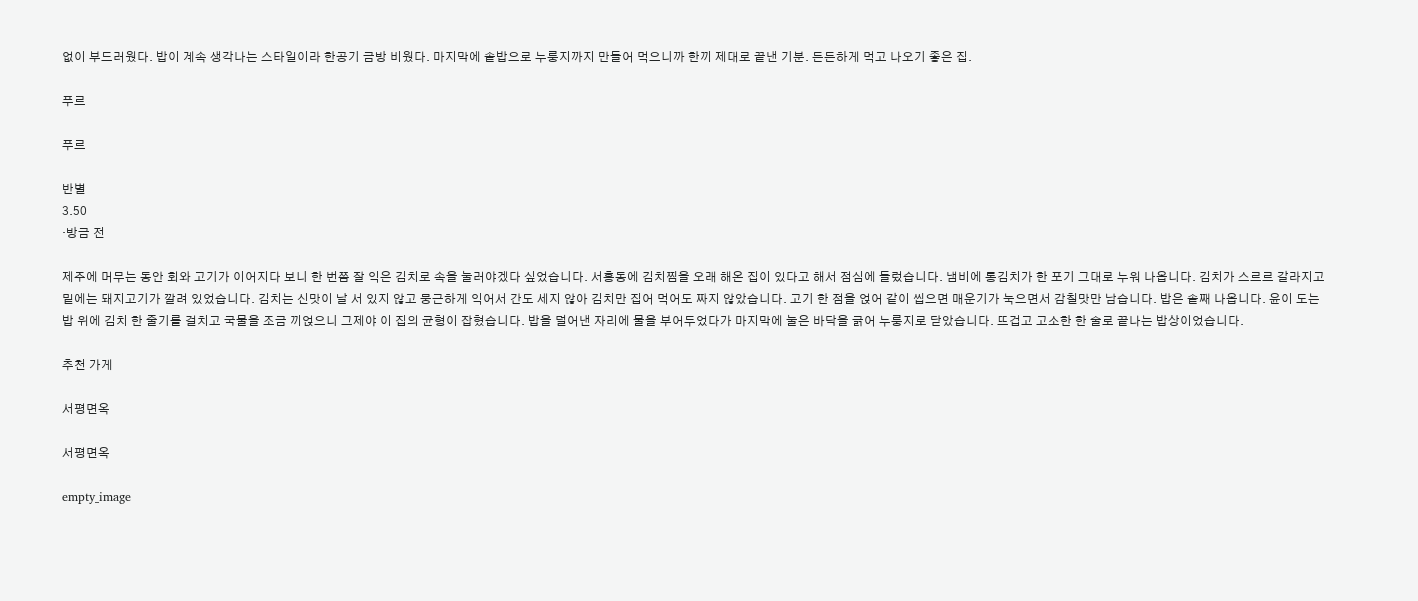없이 부드러웠다. 밥이 계속 생각나는 스타일이라 한공기 금방 비웠다. 마지막에 솥밥으로 누룽지까지 만들어 먹으니까 한끼 제대로 끝낸 기분. 든든하게 먹고 나오기 좋은 집.

푸르

푸르

반별
3.50
·방금 전

제주에 머무는 동안 회와 고기가 이어지다 보니 한 번쯤 잘 익은 김치로 속을 눌러야겠다 싶었습니다. 서홍동에 김치찜을 오래 해온 집이 있다고 해서 점심에 들렀습니다. 냄비에 통김치가 한 포기 그대로 누워 나옵니다. 김치가 스르르 갈라지고 밑에는 돼지고기가 깔려 있었습니다. 김치는 신맛이 날 서 있지 않고 뭉근하게 익어서 간도 세지 않아 김치만 집어 먹어도 짜지 않았습니다. 고기 한 점을 얹어 같이 씹으면 매운기가 눅으면서 감칠맛만 남습니다. 밥은 솥째 나옵니다. 윤이 도는 밥 위에 김치 한 줄기를 걸치고 국물을 조금 끼얹으니 그제야 이 집의 균형이 잡혔습니다. 밥을 덜어낸 자리에 물을 부어두었다가 마지막에 눌은 바닥을 긁어 누룽지로 닫았습니다. 뜨겁고 고소한 한 술로 끝나는 밥상이었습니다.

추천 가게

서평면옥

서평면옥

empty_image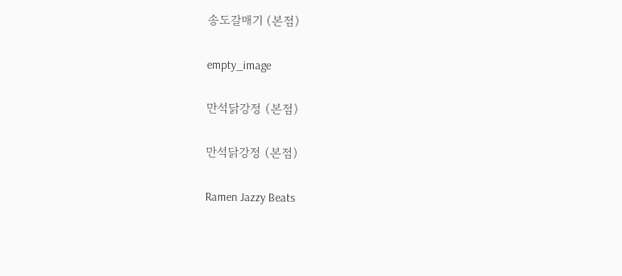송도갈매기 (본점)

empty_image

만석닭강정 (본점)

만석닭강정 (본점)

Ramen Jazzy Beats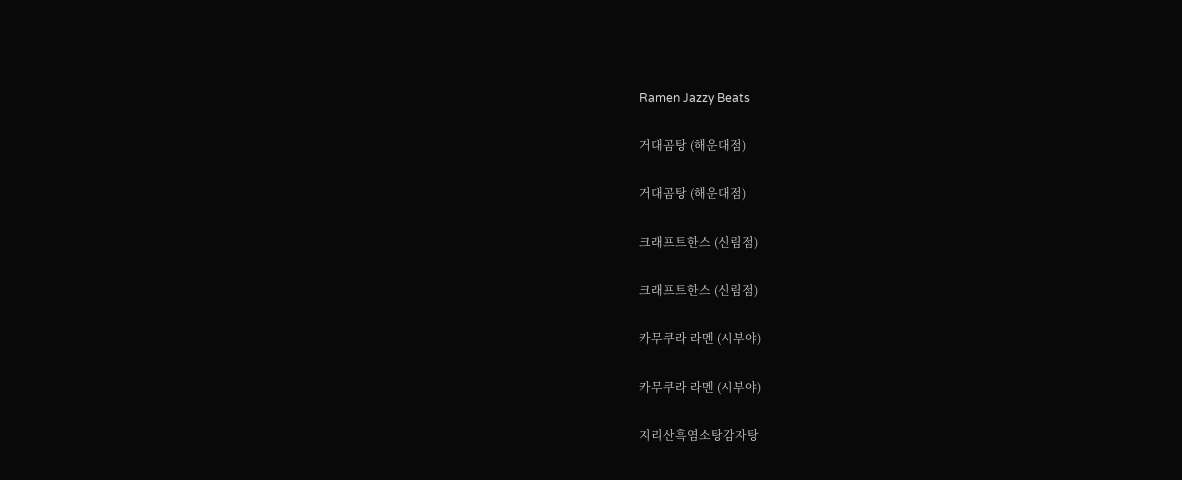Ramen Jazzy Beats

거대곰탕 (해운대점)

거대곰탕 (해운대점)

크래프트한스 (신림점)

크래프트한스 (신림점)

카무쿠라 라멘 (시부야)

카무쿠라 라멘 (시부야)

지리산흑염소탕감자탕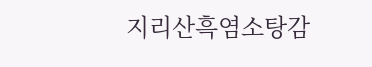지리산흑염소탕감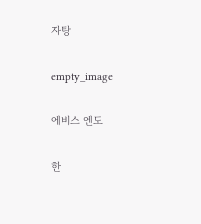자탕

empty_image

에비스 엔도

한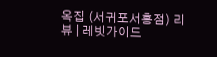옥집 (서귀포서홍점) 리뷰 | 레빗가이드